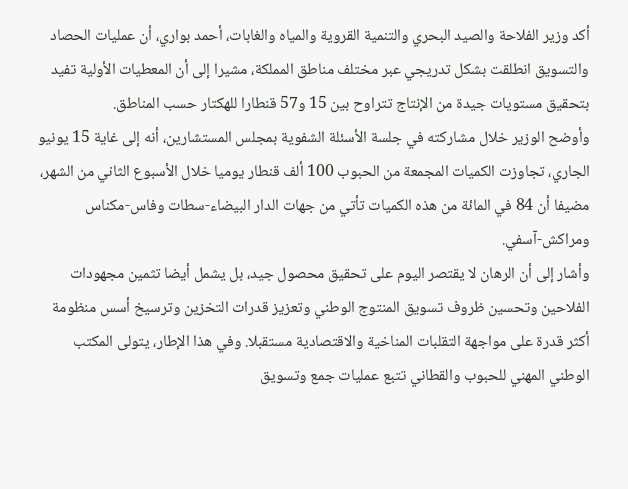أكد وزير الفلاحة والصيد البحري والتنمية القروية والمياه والغابات، أحمد بواري، أن عمليات الحصاد والتسويق انطلقت بشكل تدريجي عبر مختلف مناطق المملكة، مشيرا إلى أن المعطيات الأولية تفيد بتحقيق مستويات جيدة من الإنتاج تتراوح بين 15 و57 قنطارا للهكتار حسب المناطق.
وأوضح الوزير خلال مشاركته في جلسة الأسئلة الشفوية بمجلس المستشارين، أنه إلى غاية 15 يونيو الجاري، تجاوزت الكميات المجمعة من الحبوب 100 ألف قنطار يوميا خلال الأسبوع الثاني من الشهر، مضيفا أن 84 في المائة من هذه الكميات تأتي من جهات الدار البيضاء-سطات وفاس-مكناس ومراكش-آسفي.
وأشار إلى أن الرهان لا يقتصر اليوم على تحقيق محصول جيد، بل يشمل أيضا تثمين مجهودات الفلاحين وتحسين ظروف تسويق المنتوج الوطني وتعزيز قدرات التخزين وترسيخ أسس منظومة أكثر قدرة على مواجهة التقلبات المناخية والاقتصادية مستقبلا. وفي هذا الإطار، يتولى المكتب الوطني المهني للحبوب والقطاني تتبع عمليات جمع وتسويق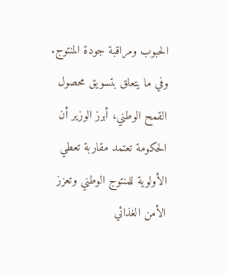الحبوب ومراقبة جودة المنتوج.
وفي ما يتعلق بتسويق محصول القمح الوطني، أبرز الوزير أن الحكومة تعتمد مقاربة تعطي الأولوية للمنتوج الوطني وتعزز الأمن الغذائي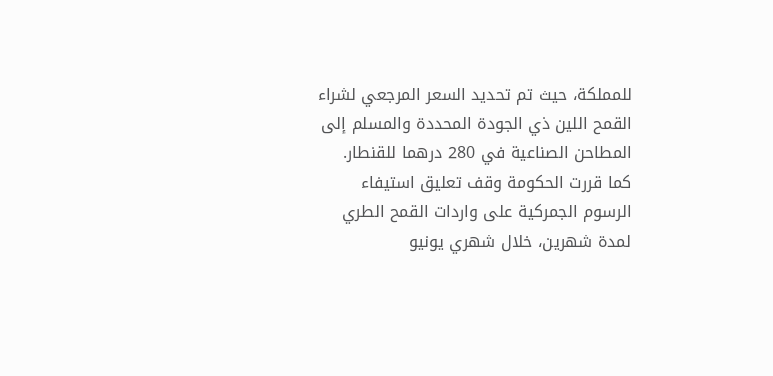للمملكة، حيث تم تحديد السعر المرجعي لشراء القمح اللين ذي الجودة المحددة والمسلم إلى المطاحن الصناعية في 280 درهما للقنطار.
كما قررت الحكومة وقف تعليق استيفاء الرسوم الجمركية على واردات القمح الطري لمدة شهرين، خلال شهري يونيو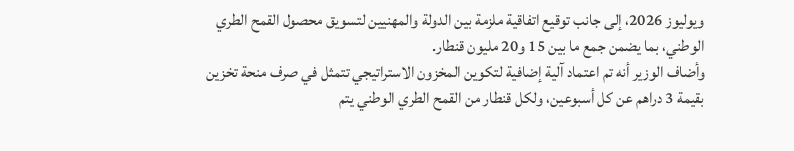ويوليوز 2026، إلى جانب توقيع اتفاقية ملزمة بين الدولة والمهنيين لتسويق محصول القمح الطري الوطني، بما يضمن جمع ما بين 15 و20 مليون قنطار.
وأضاف الوزير أنه تم اعتماد آلية إضافية لتكوين المخزون الاستراتيجي تتمثل في صرف منحة تخزين بقيمة 3 دراهم عن كل أسبوعين، ولكل قنطار من القمح الطري الوطني يتم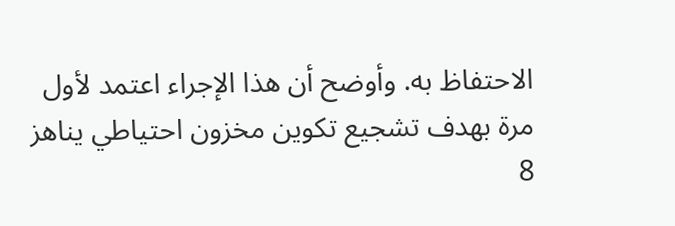الاحتفاظ به. وأوضح أن هذا الإجراء اعتمد لأول مرة بهدف تشجيع تكوين مخزون احتياطي يناهز 8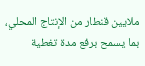ملايين قنطار من الإنتاج المحلي، بما يسمح برفع مدة تغطية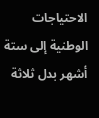الاحتياجات الوطنية إلى ستة أشهر بدل ثلاثة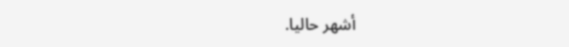أشهر حاليا.